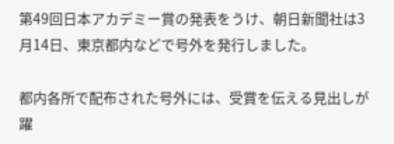第49回日本アカデミー賞の発表をうけ、朝日新聞社は3月14日、東京都内などで号外を発行しました。

都内各所で配布された号外には、受賞を伝える見出しが躍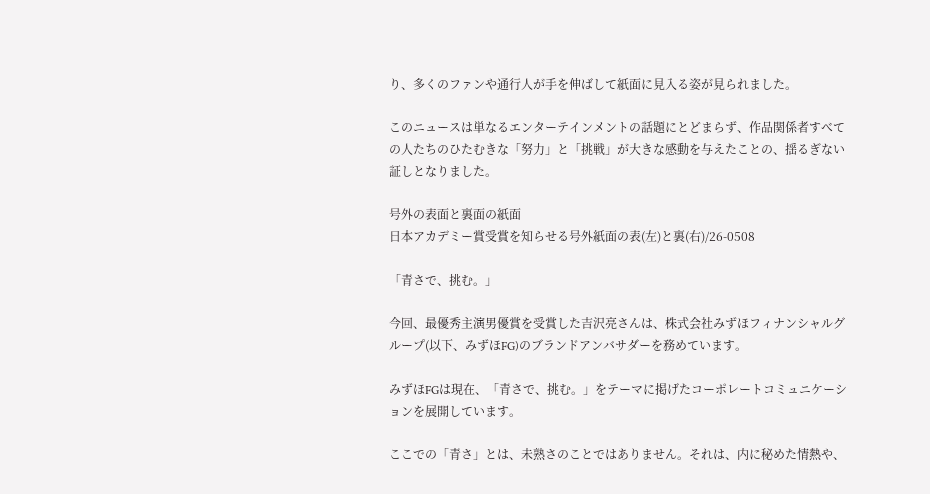り、多くのファンや通行人が手を伸ばして紙面に見入る姿が見られました。

このニュースは単なるエンターテインメントの話題にとどまらず、作品関係者すべての人たちのひたむきな「努力」と「挑戦」が大きな感動を与えたことの、揺るぎない証しとなりました。

号外の表面と裏面の紙面
日本アカデミー賞受賞を知らせる号外紙面の表(左)と裏(右)/26-0508

「青さで、挑む。」

今回、最優秀主演男優賞を受賞した吉沢亮さんは、株式会社みずほフィナンシャルグループ(以下、みずほFG)のブランドアンバサダーを務めています。

みずほFGは現在、「青さで、挑む。」をテーマに掲げたコーポレートコミュニケーションを展開しています。

ここでの「青さ」とは、未熟さのことではありません。それは、内に秘めた情熱や、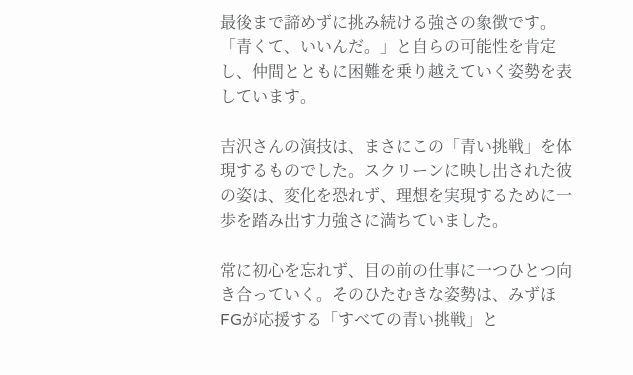最後まで諦めずに挑み続ける強さの象徴です。「青くて、いいんだ。」と自らの可能性を肯定し、仲間とともに困難を乗り越えていく姿勢を表しています。

吉沢さんの演技は、まさにこの「青い挑戦」を体現するものでした。スクリーンに映し出された彼の姿は、変化を恐れず、理想を実現するために一歩を踏み出す力強さに満ちていました。

常に初心を忘れず、目の前の仕事に一つひとつ向き合っていく。そのひたむきな姿勢は、みずほFGが応援する「すべての青い挑戦」と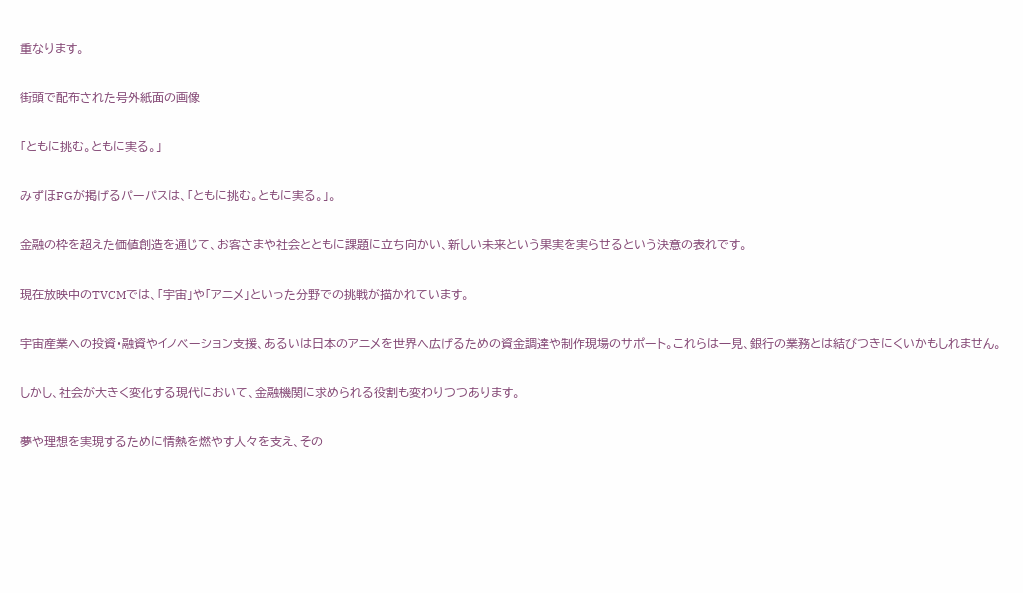重なります。

街頭で配布された号外紙面の画像

「ともに挑む。ともに実る。」

みずほFGが掲げるパーパスは、「ともに挑む。ともに実る。」。

金融の枠を超えた価値創造を通じて、お客さまや社会とともに課題に立ち向かい、新しい未来という果実を実らせるという決意の表れです。

現在放映中のTVCMでは、「宇宙」や「アニメ」といった分野での挑戦が描かれています。

宇宙産業への投資・融資やイノベーション支援、あるいは日本のアニメを世界へ広げるための資金調達や制作現場のサポート。これらは一見、銀行の業務とは結びつきにくいかもしれません。

しかし、社会が大きく変化する現代において、金融機関に求められる役割も変わりつつあります。

夢や理想を実現するために情熱を燃やす人々を支え、その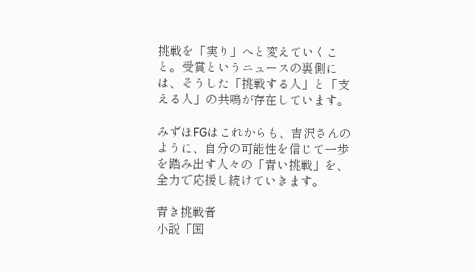挑戦を「実り」へと変えていくこと。受賞というニュースの裏側には、そうした「挑戦する人」と「支える人」の共鳴が存在しています。

みずほFGはこれからも、吉沢さんのように、自分の可能性を信じて一歩を踏み出す人々の「青い挑戦」を、全力で応援し続けていきます。

青き挑戦者
小説「国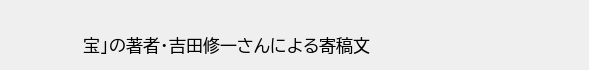宝」の著者・吉田修一さんによる寄稿文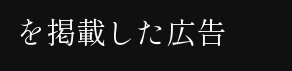を掲載した広告